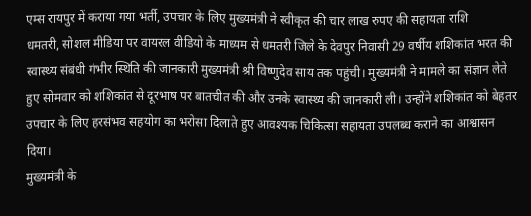एम्स रायपुर में कराया गया भर्ती, उपचार के लिए मुख्यमंत्री ने स्वीकृत की चार लाख रुपए की सहायता राशि
धमतरी, सोशल मीडिया पर वायरल वीडियो के माध्यम से धमतरी जिले के देवपुर निवासी 29 वर्षीय शशिकांत भरत की स्वास्थ्य संबंधी गंभीर स्थिति की जानकारी मुख्यमंत्री श्री विष्णुदेव साय तक पहुंची। मुख्यमंत्री ने मामले का संज्ञान लेते हुए सोमवार को शशिकांत से दूरभाष पर बातचीत की और उनके स्वास्थ्य की जानकारी ली। उन्होंने शशिकांत को बेहतर उपचार के लिए हरसंभव सहयोग का भरोसा दिलाते हुए आवश्यक चिकित्सा सहायता उपलब्ध कराने का आश्वासन दिया।
मुख्यमंत्री के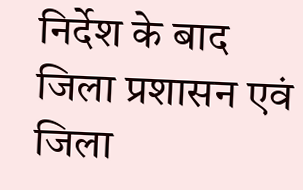निर्देश के बाद जिला प्रशासन एवं जिला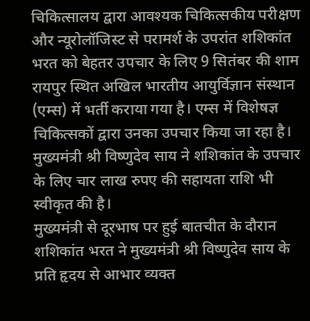चिकित्सालय द्वारा आवश्यक चिकित्सकीय परीक्षण और न्यूरोलॉजिस्ट से परामर्श के उपरांत शशिकांत भरत को बेहतर उपचार के लिए 9 सितंबर की शाम रायपुर स्थित अखिल भारतीय आयुर्विज्ञान संस्थान (एम्स) में भर्ती कराया गया है। एम्स में विशेषज्ञ चिकित्सकों द्वारा उनका उपचार किया जा रहा है। मुख्यमंत्री श्री विष्णुदेव साय ने शशिकांत के उपचार के लिए चार लाख रुपए की सहायता राशि भी स्वीकृत की है।
मुख्यमंत्री से दूरभाष पर हुई बातचीत के दौरान शशिकांत भरत ने मुख्यमंत्री श्री विष्णुदेव साय के प्रति हृदय से आभार व्यक्त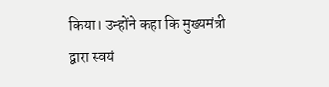किया। उन्होंने कहा कि मुख्यमंत्री द्वारा स्वयं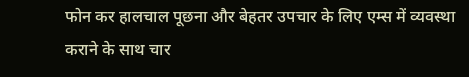फोन कर हालचाल पूछना और बेहतर उपचार के लिए एम्स में व्यवस्था कराने के साथ चार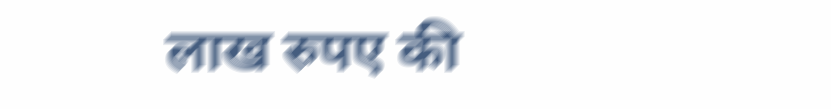लाख रुपए की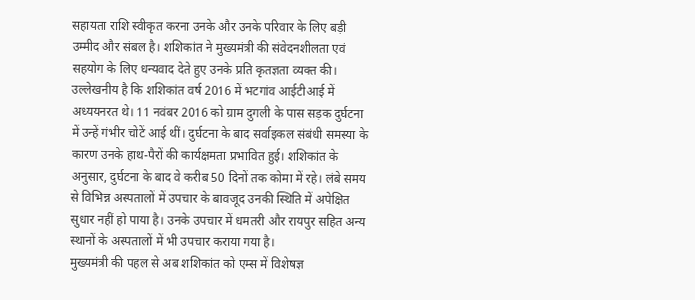सहायता राशि स्वीकृत करना उनके और उनके परिवार के लिए बड़ी उम्मीद और संबल है। शशिकांत ने मुख्यमंत्री की संवेदनशीलता एवं सहयोग के लिए धन्यवाद देते हुए उनके प्रति कृतज्ञता व्यक्त की।
उल्लेखनीय है कि शशिकांत वर्ष 2016 में भटगांव आईटीआई में अध्ययनरत थे। 11 नवंबर 2016 को ग्राम दुगली के पास सड़क दुर्घटना में उन्हें गंभीर चोटें आई थीं। दुर्घटना के बाद सर्वाइकल संबंधी समस्या के कारण उनके हाथ-पैरों की कार्यक्षमता प्रभावित हुई। शशिकांत के अनुसार, दुर्घटना के बाद वे करीब 50 दिनों तक कोमा में रहे। लंबे समय से विभिन्न अस्पतालों में उपचार के बावजूद उनकी स्थिति में अपेक्षित सुधार नहीं हो पाया है। उनके उपचार में धमतरी और रायपुर सहित अन्य स्थानों के अस्पतालों में भी उपचार कराया गया है।
मुख्यमंत्री की पहल से अब शशिकांत को एम्स में विशेषज्ञ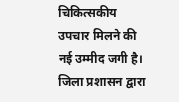चिकित्सकीय उपचार मिलने की नई उम्मीद जगी है। जिला प्रशासन द्वारा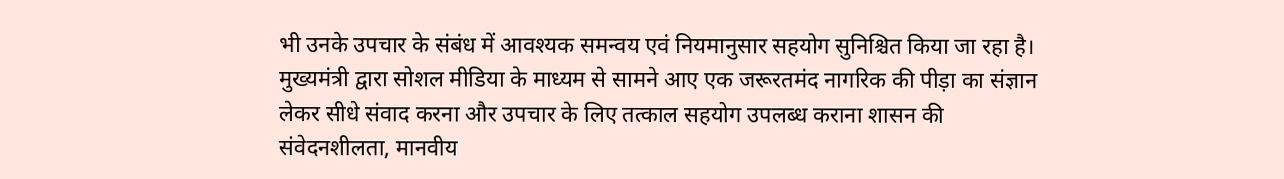भी उनके उपचार के संबंध में आवश्यक समन्वय एवं नियमानुसार सहयोग सुनिश्चित किया जा रहा है।
मुख्यमंत्री द्वारा सोशल मीडिया के माध्यम से सामने आए एक जरूरतमंद नागरिक की पीड़ा का संज्ञान लेकर सीधे संवाद करना और उपचार के लिए तत्काल सहयोग उपलब्ध कराना शासन की संवेदनशीलता, मानवीय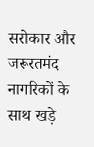सरोकार और जरूरतमंद नागरिकों के साथ खड़े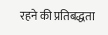रहने की प्रतिबद्धता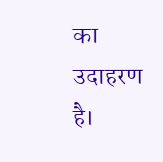का उदाहरण है।